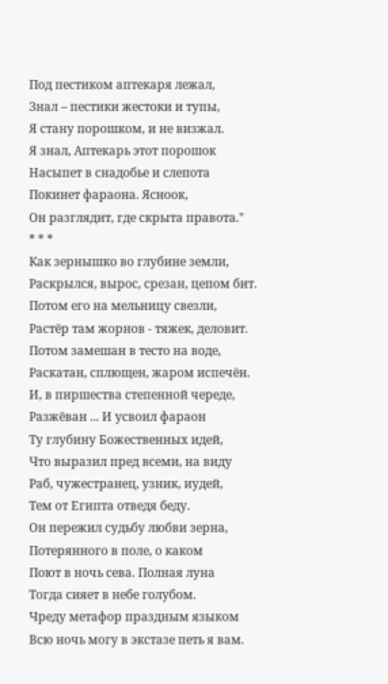Под пестиком аптекаря лежал,
Знал – пестики жестоки и тупы,
Я стану порошком, и не визжал.
Я знал, Аптекарь этот порошок
Насыпет в снадобье и слепота
Покинет фараона. Ясноок,
Он разглядит, где скрыта правота."
* * *
Как зернышко во глубине земли,
Раскрылся, вырос, срезан, цепом бит.
Потом его на мельницу свезли,
Растёр там жорнов - тяжек, деловит.
Потом замешан в тесто на воде,
Раскатан, сплющен, жаром испечён.
И, в пиршества степенной череде,
Разжёван ... И усвоил фараон
Ту глубину Божественных идей,
Что выразил пред всеми, на виду
Раб, чужестранец, узник, иудей,
Тем от Египта отведя беду.
Он пережил судьбу любви зерна,
Потерянного в поле, о каком
Поют в ночь сева. Полная луна
Тогда сияет в небе голубом.
Чреду метафор праздным языком
Всю ночь могу в экстазе петь я вам.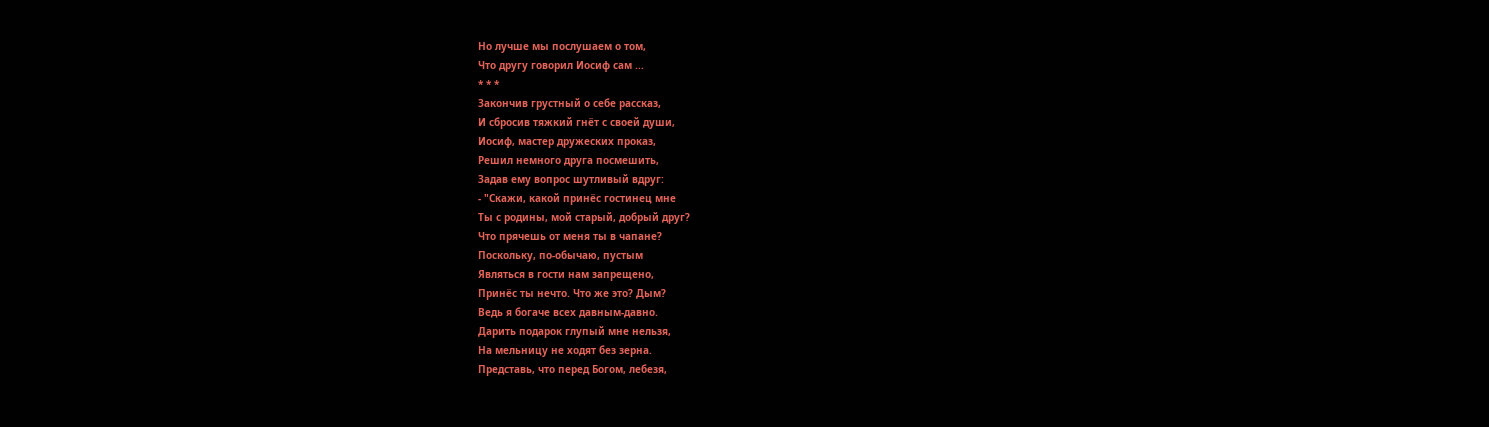Но лучше мы послушаем о том,
Что другу говорил Иосиф сам ...
* * *
Закончив грустный о себе рассказ,
И сбросив тяжкий гнёт с своей души,
Иосиф, мастер дружеских проказ,
Решил немного друга посмешить,
Задав ему вопрос шутливый вдруг:
- "Скажи, какой принёс гостинец мне
Ты с родины, мой старый, добрый друг?
Что прячешь от меня ты в чапане?
Поскольку, по-обычаю, пустым
Являться в гости нам запрещено,
Принёс ты нечто. Что же это? Дым?
Ведь я богаче всех давным-давно.
Дарить подарок глупый мне нельзя,
На мельницу не ходят без зерна.
Представь, что перед Богом, лебезя,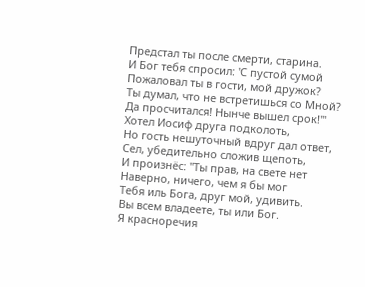Предстал ты после смерти, старина.
И Бог тебя спросил: 'С пустой сумой
Пожаловал ты в гости, мой дружок?
Ты думал, что не встретишься со Mной?
Да просчитался! Нынче вышел срок!'"
Хотел Иосиф друга подколоть,
Но гость нешуточный вдруг дал ответ,
Сел, убедительно сложив щепоть,
И произнёс: "Ты прав, на свете нет
Наверно, ничего, чем я бы мог
Тебя иль Бога, друг мой, удивить.
Вы всем владеете, ты или Бог.
Я красноречия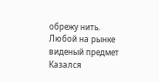обрежу нить.
Любой на рынке виденый предмет
Казался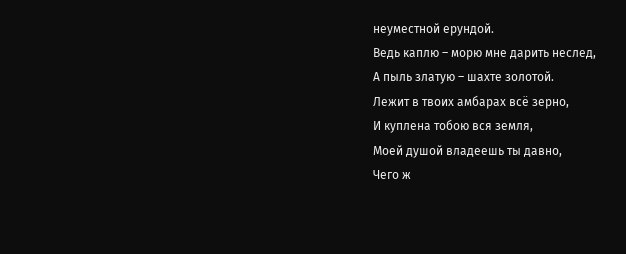неуместной ерундой.
Ведь каплю – морю мне дарить неслед,
А пыль златую – шахте золотой.
Лежит в твоих амбарах всё зерно,
И куплена тобою вся земля,
Моей душой владеешь ты давно,
Чего ж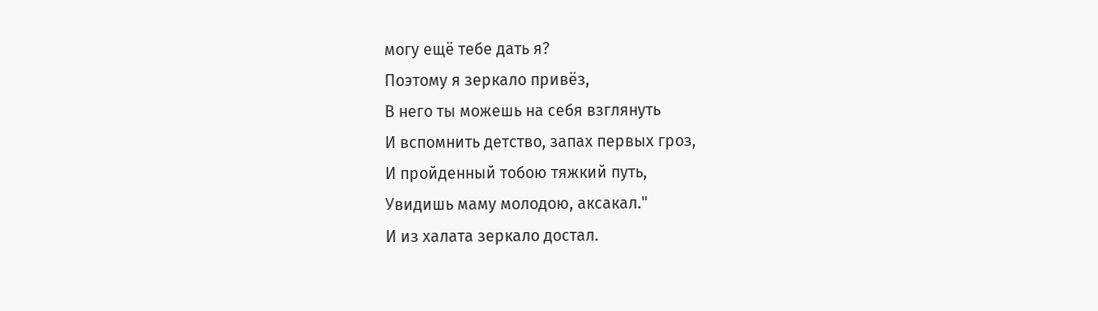могу ещё тебе дать я?
Поэтому я зеркало привёз,
В него ты можешь на себя взглянуть
И вспомнить детство, запах первых гроз,
И пройденный тобою тяжкий путь,
Увидишь маму молодою, аксакал."
И из халата зеркало достал.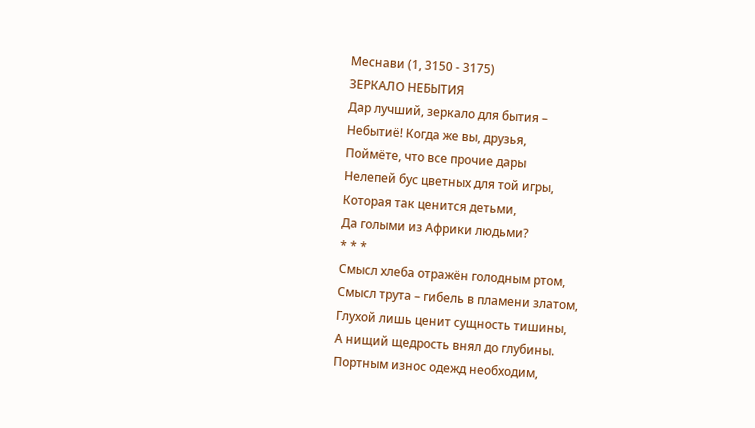Меснави (1, 3150 - 3175)
ЗЕРКАЛО НЕБЫТИЯ
Дар лучший, зеркало для бытия –
Небытиё! Когда же вы, друзья,
Поймёте, что все прочие дары
Нелепей бус цветных для той игры,
Которая так ценится детьми,
Да голыми из Африки людьми?
* * *
Смысл хлеба отражён голодным ртом,
Смысл трута – гибель в пламени златом,
Глухой лишь ценит сущность тишины,
А нищий щедрость внял до глубины.
Портным износ одежд необходим,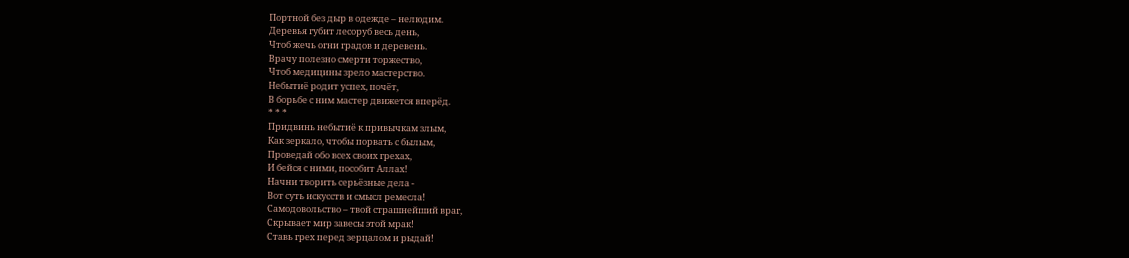Портной без дыр в одежде – нелюдим.
Деревья губит лесоруб весь день,
Чтоб жечь огни градов и деревень.
Врачу полезно смерти торжество,
Чтоб медицины зрело мастерство.
Небытиё родит успех, почёт,
В борьбе с ним мастер движется вперёд.
* * *
Придвинь небытиё к привычкам злым,
Как зеркало, чтобы порвать с былым,
Проведай обо всех своих грехах,
И бейся с ними, пособит Аллах!
Начни творить серьёзные дела -
Вот суть искусств и смысл ремесла!
Самодовольство – твой страшнейший враг,
Скрывает мир завесы этой мрак!
Ставь грех перед зерцалом и рыдай!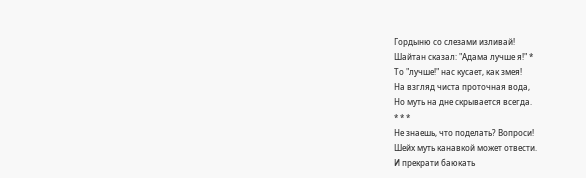Гордыню со слезами изливай!
Шайтан сказал: "Адама лучше я!" *
То "лучше!" нас кусает, как змея!
На взгляд чиста проточная вода,
Но муть на дне скрывается всегда.
* * *
Не знаешь, что поделать? Вопроси!
Шейх муть канавкой может отвести.
И прекрати баюкать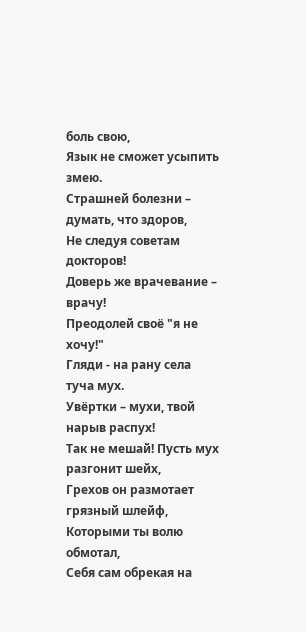боль свою,
Язык не сможет усыпить змею.
Страшней болезни – думать, что здоров,
Не следуя советам докторов!
Доверь же врачевание – врачу!
Преодолей своё "я не хочу!"
Гляди - на рану села туча мух.
Увёртки – мухи, твой нарыв распух!
Так не мешай! Пусть мух разгонит шейх,
Грехов он размотает грязный шлейф,
Которыми ты волю обмотал,
Себя сам обрекая на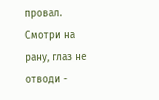провал.
Смотри на рану, глаз не отводи -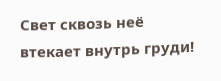Свет сквозь неё втекает внутрь груди!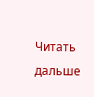Читать дальше